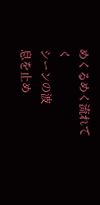めくるめく流れてく
シーンの波
息を止め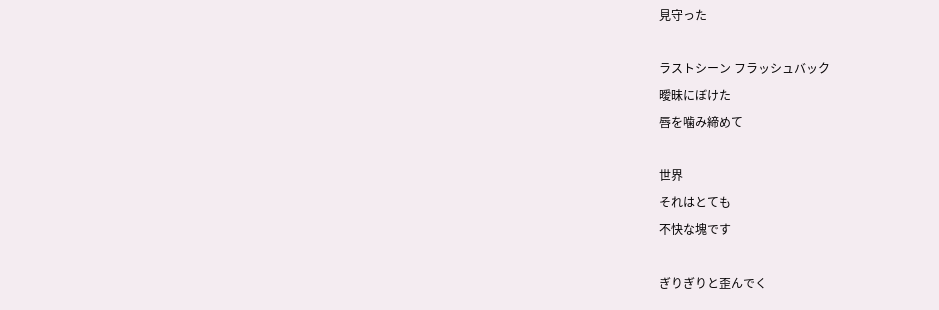見守った

ラストシーン フラッシュバック
曖昧にぼけた
唇を噛み締めて

世界
それはとても
不快な塊です

ぎりぎりと歪んでく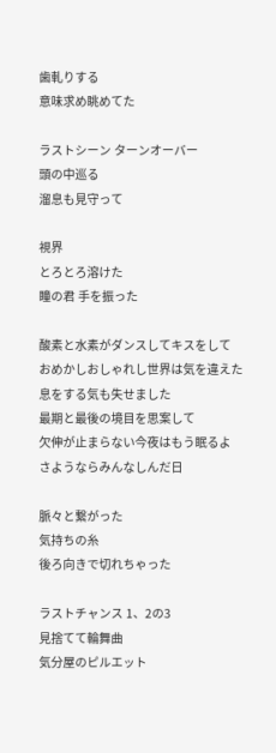歯軋りする
意味求め眺めてた

ラストシーン ターンオーバー
頭の中巡る
溜息も見守って

視界
とろとろ溶けた
瞳の君 手を振った

酸素と水素がダンスしてキスをして
おめかしおしゃれし世界は気を違えた
息をする気も失せました
最期と最後の境目を思案して
欠伸が止まらない今夜はもう眠るよ
さようならみんなしんだ日

脈々と繋がった
気持ちの糸
後ろ向きで切れちゃった

ラストチャンス 1、2の3
見捨てて輪舞曲
気分屋のピルエット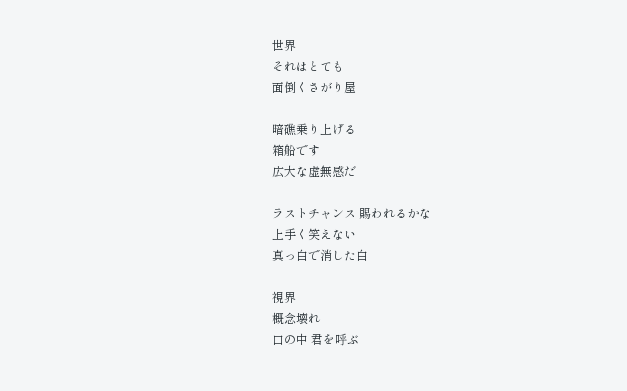世界
それはとても
面倒くさがり屋

暗礁乗り上げる
箱船です
広大な虚無感だ

ラストチャンス 賜われるかな
上手く笑えない
真っ白で消した白

視界
概念壊れ
口の中 君を呼ぶ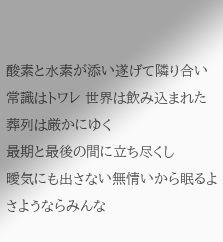酸素と水素が添い遂げて隣り合い
常識はトワレ 世界は飲み込まれた
葬列は厳かにゆく
最期と最後の間に立ち尽くし
曖気にも出さない無情いから眠るよ
さようならみんな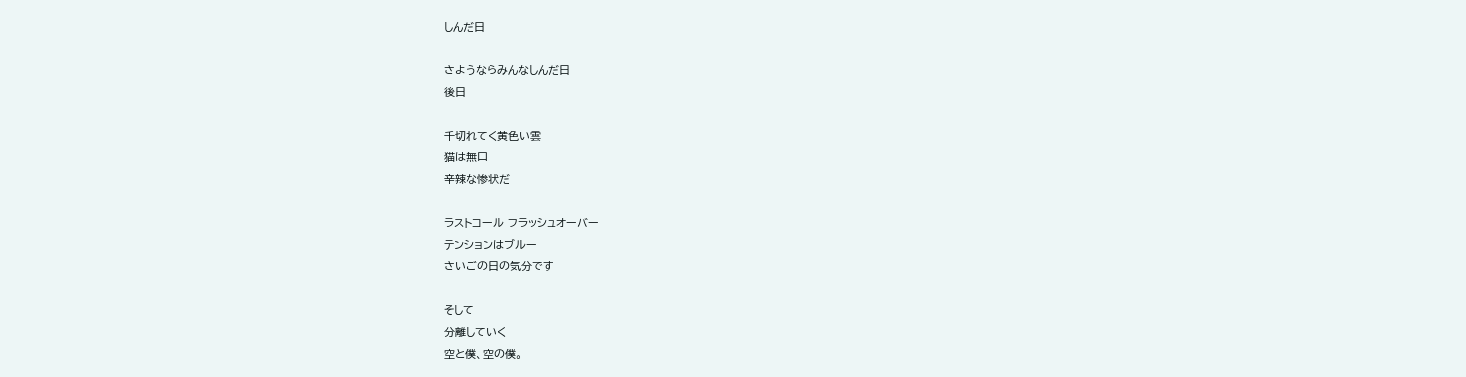しんだ日

さようならみんなしんだ日
後日

千切れてく黄色い雲
猫は無口
辛辣な惨状だ

ラストコール フラッシュオーバー
テンションはブルー
さいごの日の気分です

そして
分離していく
空と僕、空の僕。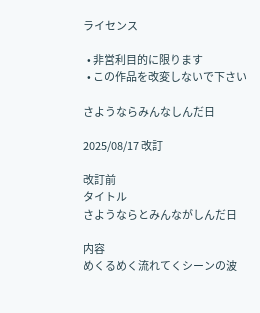ライセンス

  • 非営利目的に限ります
  • この作品を改変しないで下さい

さようならみんなしんだ日

2025/08/17 改訂

改訂前
タイトル
さようならとみんながしんだ日

内容
めくるめく流れてくシーンの波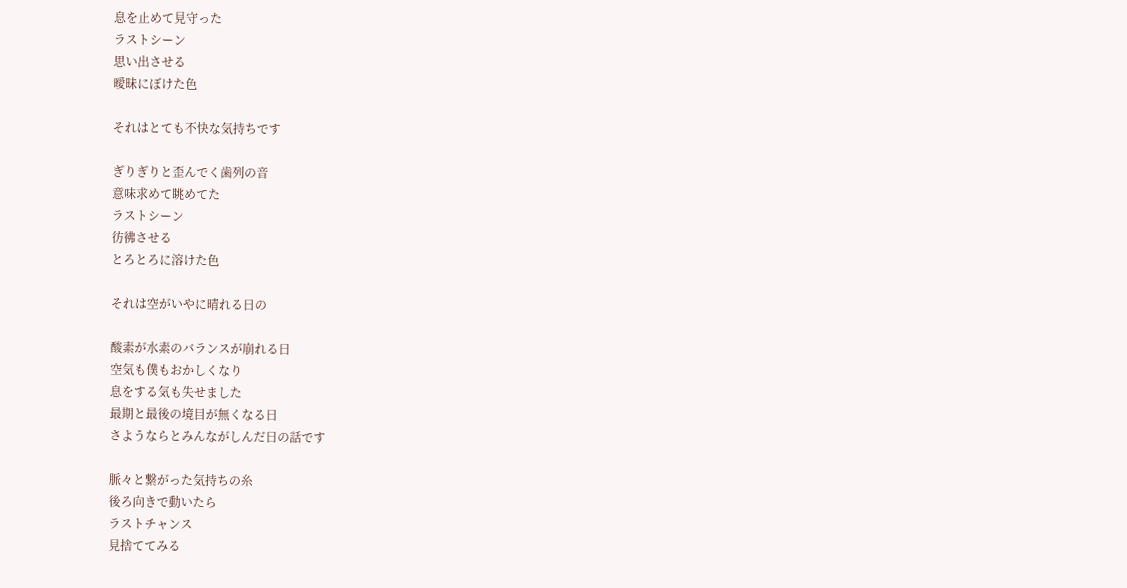息を止めて見守った
ラストシーン
思い出させる
曖昧にぼけた色

それはとても不快な気持ちです

ぎりぎりと歪んでく歯列の音
意味求めて眺めてた
ラストシーン
彷彿させる
とろとろに溶けた色

それは空がいやに晴れる日の

酸素が水素のバランスが崩れる日
空気も僕もおかしくなり
息をする気も失せました
最期と最後の境目が無くなる日
さようならとみんながしんだ日の話です

脈々と繋がった気持ちの糸
後ろ向きで動いたら
ラストチャンス
見捨ててみる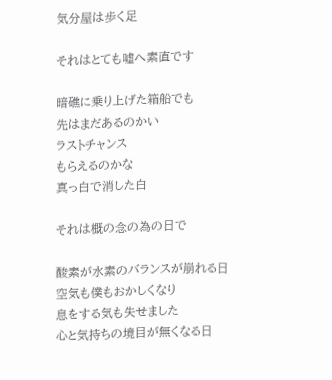気分屋は歩く足

それはとても嘘へ素直です

暗礁に乗り上げた箱船でも
先はまだあるのかい
ラストチャンス
もらえるのかな
真っ白で消した白

それは概の念の為の日で

酸素が水素のバランスが崩れる日
空気も僕もおかしくなり
息をする気も失せました
心と気持ちの境目が無くなる日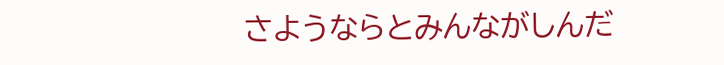さようならとみんながしんだ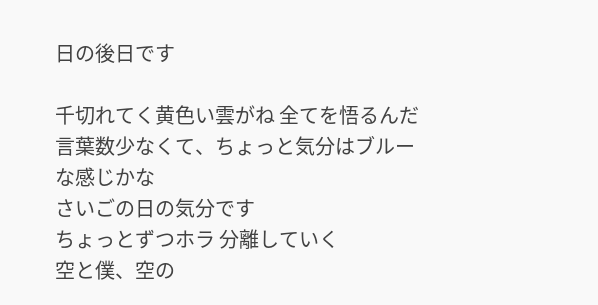日の後日です

千切れてく黄色い雲がね 全てを悟るんだ
言葉数少なくて、ちょっと気分はブルーな感じかな
さいごの日の気分です
ちょっとずつホラ 分離していく
空と僕、空の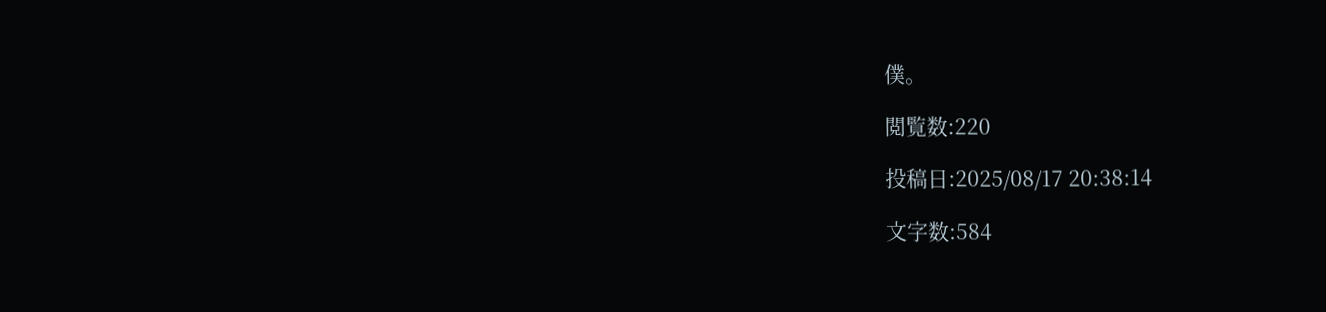僕。

閲覧数:220

投稿日:2025/08/17 20:38:14

文字数:584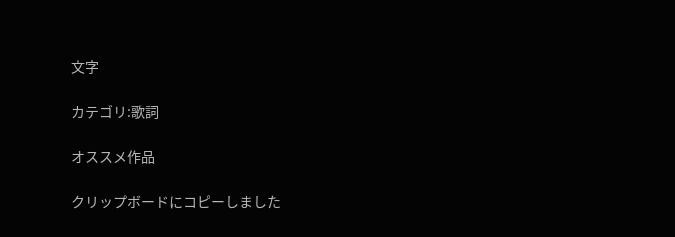文字

カテゴリ:歌詞

オススメ作品

クリップボードにコピーしました